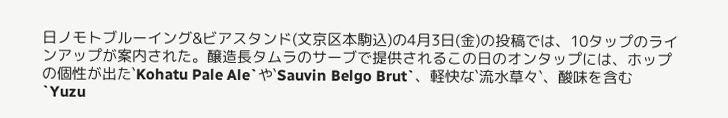日ノモトブルーイング&ビアスタンド(文京区本駒込)の4月3日(金)の投稿では、10タップのラインアップが案内された。醸造長タムラのサーブで提供されるこの日のオンタップには、ホップの個性が出た`Kohatu Pale Ale`や`Sauvin Belgo Brut`、軽快な`流水草々`、酸味を含む`Yuzu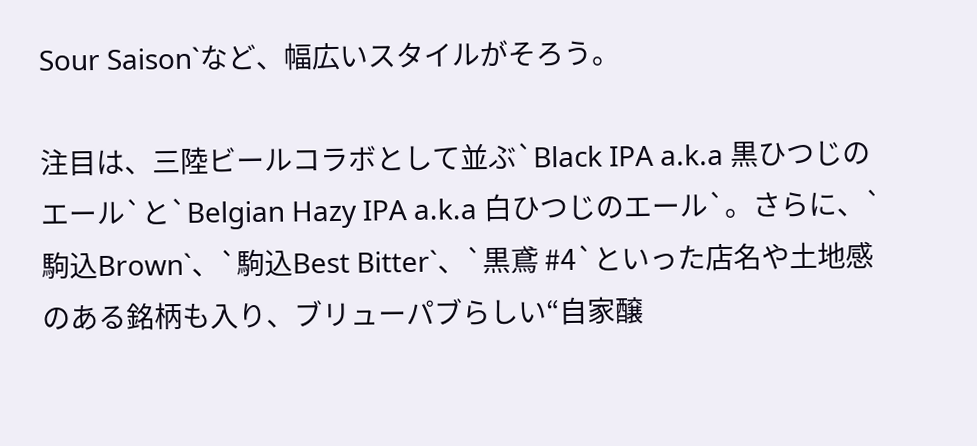Sour Saison`など、幅広いスタイルがそろう。

注目は、三陸ビールコラボとして並ぶ`Black IPA a.k.a 黒ひつじのエール`と`Belgian Hazy IPA a.k.a 白ひつじのエール`。さらに、`駒込Brown`、`駒込Best Bitter`、`黒鳶 #4`といった店名や土地感のある銘柄も入り、ブリューパブらしい“自家醸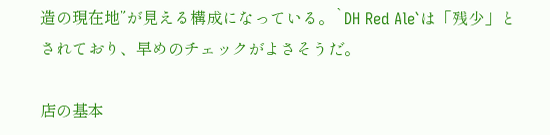造の現在地”が見える構成になっている。`DH Red Ale`は「残少」とされており、早めのチェックがよさそうだ。

店の基本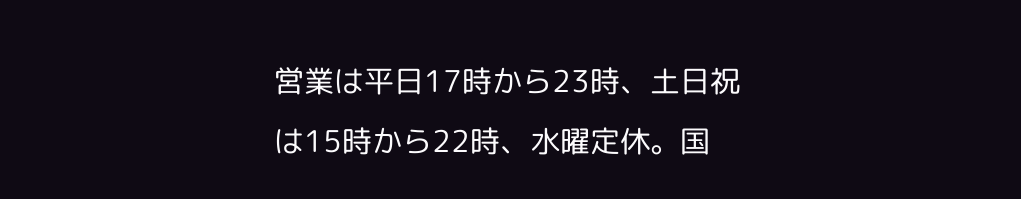営業は平日17時から23時、土日祝は15時から22時、水曜定休。国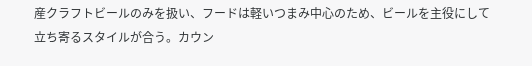産クラフトビールのみを扱い、フードは軽いつまみ中心のため、ビールを主役にして立ち寄るスタイルが合う。カウン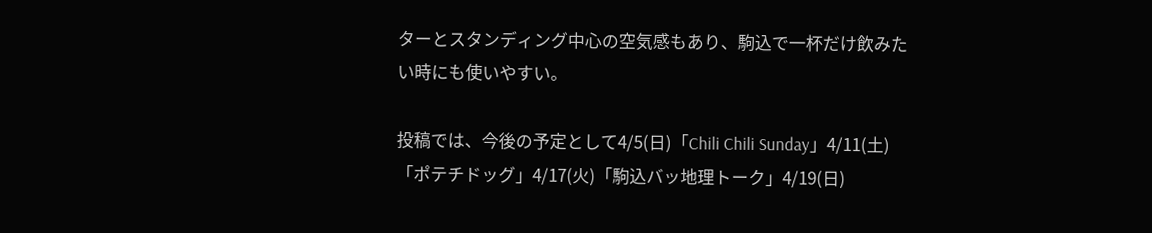ターとスタンディング中心の空気感もあり、駒込で一杯だけ飲みたい時にも使いやすい。

投稿では、今後の予定として4/5(日)「Chili Chili Sunday」4/11(土)「ポテチドッグ」4/17(火)「駒込バッ地理トーク」4/19(日)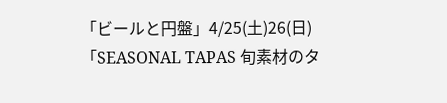「ビールと円盤」4/25(土)26(日)「SEASONAL TAPAS 旬素材のタ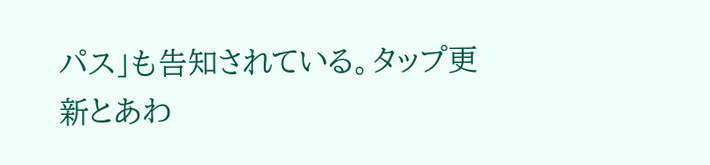パス」も告知されている。タップ更新とあわ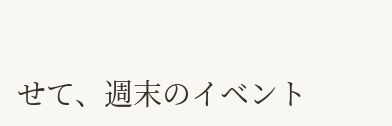せて、週末のイベント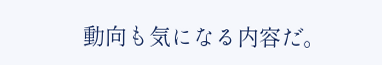動向も気になる内容だ。